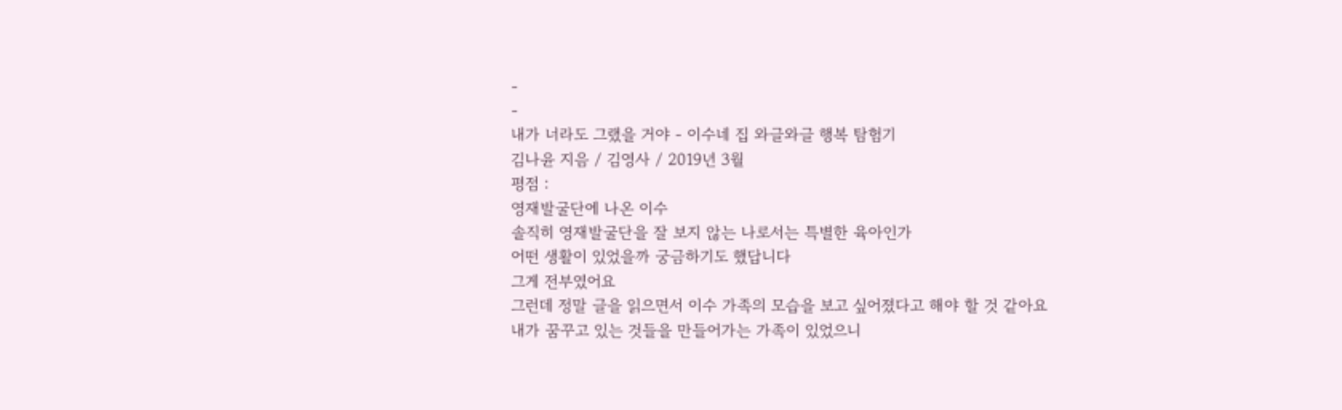-
-
내가 너라도 그랬을 거야 - 이수네 집 와글와글 행복 탐험기
김나윤 지음 / 김영사 / 2019년 3월
평점 :
영재발굴단에 나온 이수
솔직히 영재발굴단을 잘 보지 않는 나로서는 특별한 육아인가
어떤 생활이 있었을까 궁금하기도 했답니다
그게 전부였어요
그런데 정말 글을 읽으면서 이수 가족의 모습을 보고 싶어졌다고 해야 할 것 같아요
내가 꿈꾸고 있는 것들을 만들어가는 가족이 있었으니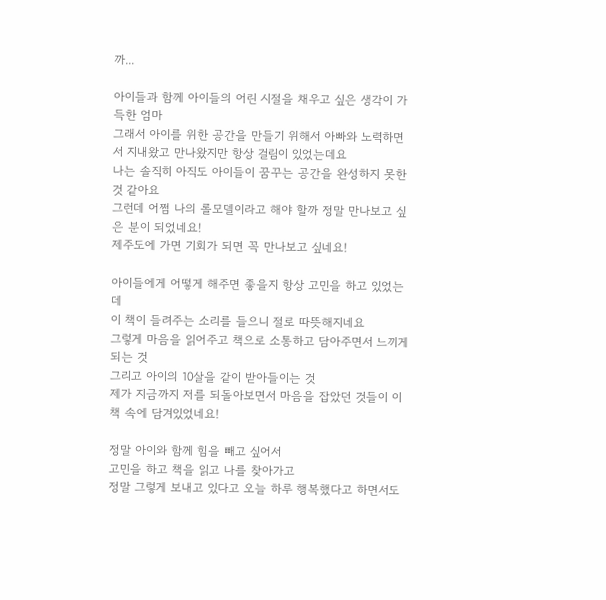까...

아이들과 함께 아이들의 어린 시절을 채우고 싶은 생각이 가득한 엄마
그래서 아이를 위한 공간을 만들기 위해서 아빠와 노력하면서 지내왔고 만나왔지만 항상 걸림이 있었는데요
나는 솔직히 아직도 아이들이 꿈꾸는 공간을 완성하지 못한 것 같아요
그런데 어쩜 나의 롤모델이라고 해야 할까 정말 만나보고 싶은 분이 되었네요!
제주도에 가면 기회가 되면 꼭 만나보고 싶네요!

아이들에게 어떻게 해주면 좋을지 항상 고민을 하고 있었는데
이 책이 들려주는 소리를 들으니 절로 따뜻해지네요
그렇게 마음을 읽어주고 책으로 소통하고 담아주면서 느끼게 되는 것
그리고 아이의 10살을 같이 받아들이는 것
제가 지금까지 저를 되돌아보면서 마음을 잡았던 것들이 이 책 속에 담겨있었네요!

정말 아이와 함께 힘을 빼고 싶어서
고민을 하고 책을 읽고 나를 찾아가고
정말 그렇게 보내고 있다고 오늘 하루 행복했다고 하면서도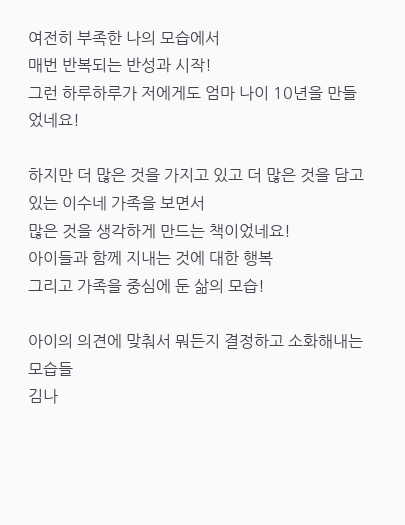여전히 부족한 나의 모습에서
매번 반복되는 반성과 시작!
그런 하루하루가 저에게도 엄마 나이 10년을 만들었네요!

하지만 더 많은 것을 가지고 있고 더 많은 것을 담고 있는 이수네 가족을 보면서
많은 것을 생각하게 만드는 책이었네요!
아이들과 함께 지내는 것에 대한 행복
그리고 가족을 중심에 둔 삶의 모습!

아이의 의견에 맞춰서 뭐든지 결정하고 소화해내는 모습들
김나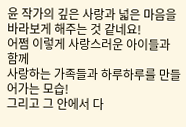윤 작가의 깊은 사랑과 넓은 마음을 바라보게 해주는 것 같네요!
어쩜 이렇게 사랑스러운 아이들과 함께
사랑하는 가족들과 하루하루를 만들어가는 모습!
그리고 그 안에서 다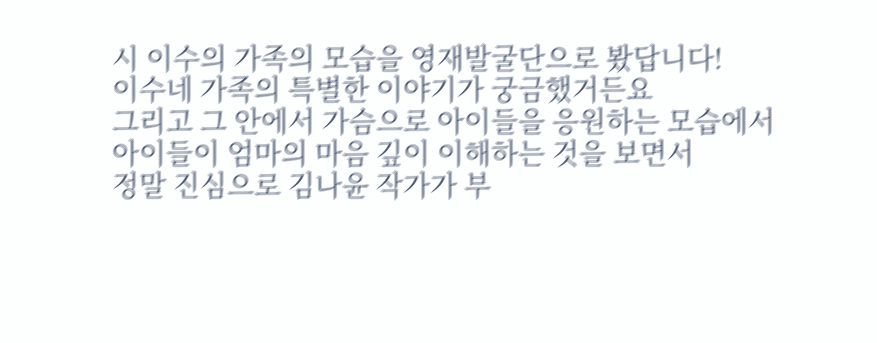시 이수의 가족의 모습을 영재발굴단으로 봤답니다!
이수네 가족의 특별한 이야기가 궁금했거든요
그리고 그 안에서 가슴으로 아이들을 응원하는 모습에서
아이들이 엄마의 마음 깊이 이해하는 것을 보면서
정말 진심으로 김나윤 작가가 부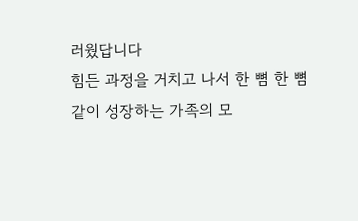러웠답니다
힘든 과정을 거치고 나서 한 뼘 한 뼘 같이 성장하는 가족의 모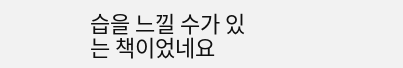습을 느낄 수가 있는 책이었네요